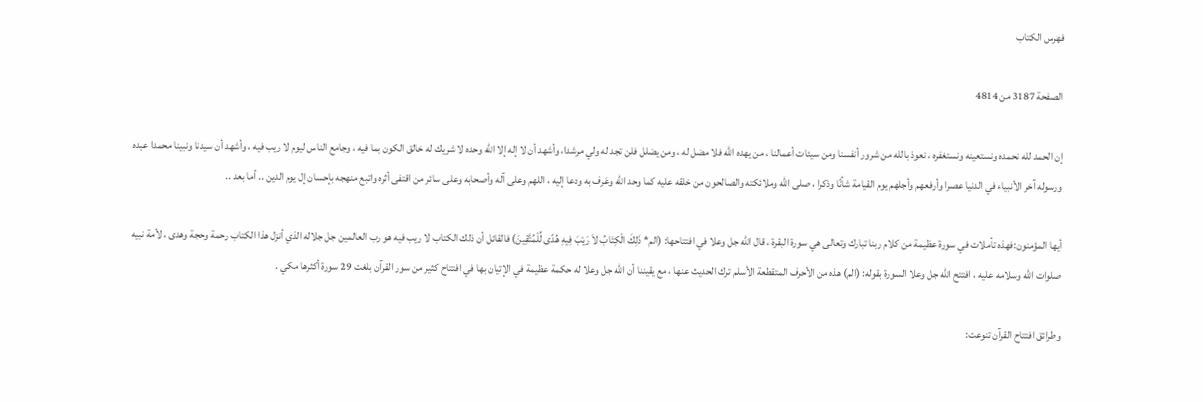فهرس الكتاب

الصفحة 3187 من 4814

إن الحمد لله نحمده ونستعينه ونستغفره ، نعوذ بالله من شرور أنفسنا ومن سيئات أعمالنا ، من يهده الله فلا مضل له ، ومن يضلل فلن تجد له ولي مرشدا، وأشهد أن لا إله إلا الله وحده لا شريك له خالق الكون بما فيه ، وجامع الناس ليوم لا ريب فيه ، وأشهد أن سيدنا ونبينا محمدا عبده ورسوله آخر الأنبياء في الدنيا عصرا وأرفعهم وأجلهم يوم القيامة شأنًا وذكرا ، صلى الله وملائكته والصالحون من خلقه عليه كما وحد الله وعَرف به ودعا إليه ، اللهم وعلى آله وأصحابه وعلى سائر من اقتفى أثره واتبع منهجه بإحسان إل يوم الدين .. أما بعد ..

أيها المؤمنون:فهذه تأملات في سورة عظيمة من كلام ربنا تبارك وتعالى هي سورة البقرة ، قال الله جل وعلا في افتتاحها: (الم* ذَلِكَ الْكِتَابُ لاَ رَيْبَ فِيهِ هُدًى لِّلْمُتَّقِينَ) فالقائل أن ذلك الكتاب لا ريب فيه هو رب العالمين جل جلاله الذي أنزل هذا الكتاب رحمة وحجة وهدى ، لأمة نبيه صلوات الله وسلامه عليه ، افتتح الله جل وعلا السورة بقوله: (الم) هذه من الأحرف المتقطعة الأسلم ترك الحديث عنها ، مع يقيننا أن الله جل وعلا له حكمة عظيمة في الإتيان بها في افتتاح كثير من سور القرآن بلغت 29 سورة أكثرها مكي .

وطرائق افتتاح القرآن تنوعت: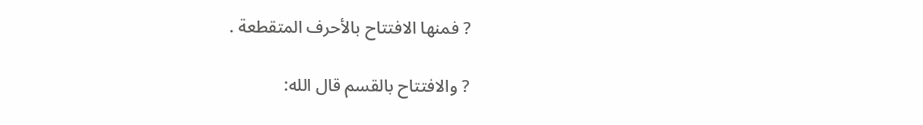? فمنها الافتتاح بالأحرف المتقطعة .

? والافتتاح بالقسم قال الله: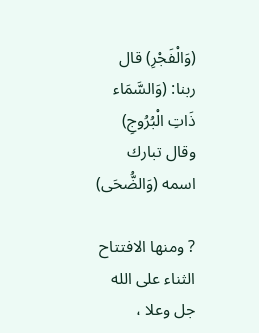(وَالْفَجْرِ) قال ربنا: (وَالسَّمَاء ذَاتِ الْبُرُوجِ) وقال تبارك اسمه (وَالضُّحَى)

? ومنها الافتتاح الثناء على الله جل وعلا ،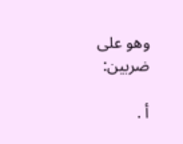وهو على ضربين:

أ .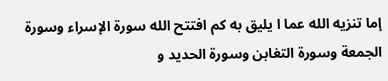إما تنزيه الله عما ا يليق به كم افتتح الله سورة الإسراء وسورة الجمعة وسورة التغابن وسورة الحديد و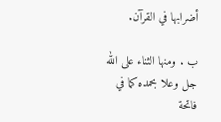أضرابها في القرآن.

ب . ومنها الثناء على الله جل وعلا بحمده كما في فاتحة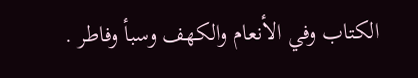الكتاب وفي الأنعام والكهف وسبأ وفاطر .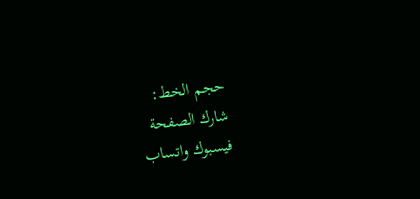حجم الخط:
شارك الصفحة
فيسبوك واتساب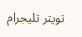تويتر تليجرام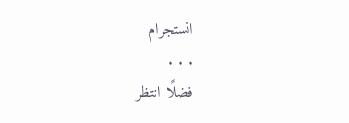انستجرام
. . .
فضلًا انتظر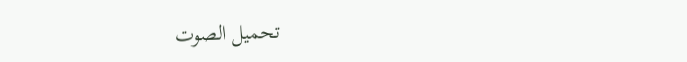تحميل الصوت